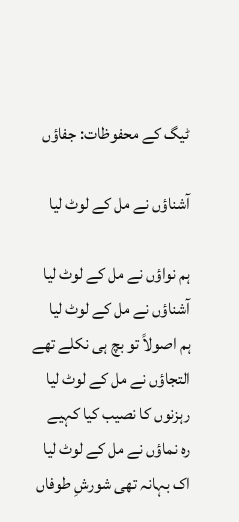ٹیگ کے محفوظات: جفاؤں

آشناؤں نے مل کے لوٹ لیا

ہم نواؤں نے مل کے لوٹ لیا
آشناؤں نے مل کے لوٹ لیا
ہم اصولاً تو بچ ہی نکلے تھے
التجاؤں نے مل کے لوٹ لیا
رہزنوں کا نصیب کیا کہیے
رہ نماؤں نے مل کے لوٹ لیا
اک بہانہ تھی شورشِ طوفاں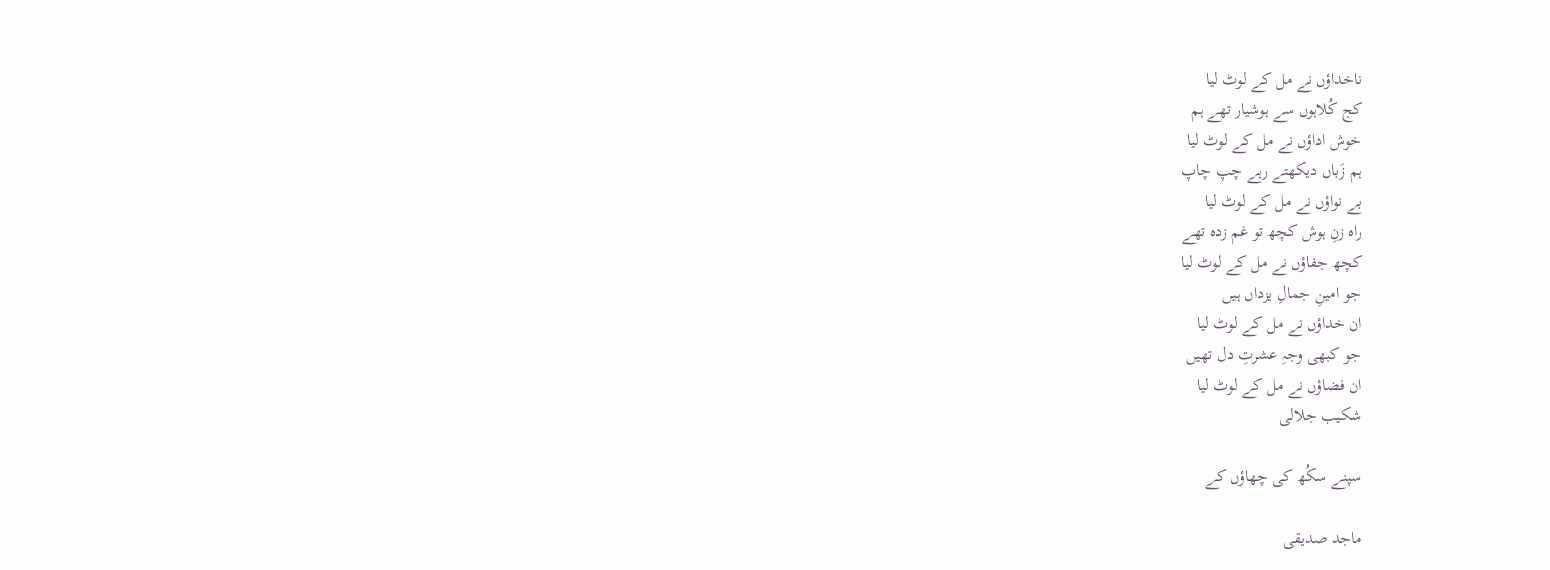ناخداؤں نے مل کے لوٹ لیا
کج کُلاہوں سے ہوشیار تھے ہم
خوش اداؤں نے مل کے لوٹ لیا
ہم زَباں دیکھتے رہے چپ چاپ
بے نواؤں نے مل کے لوٹ لیا
راہ زنِ ہوش کچھ تو غم زدہ تھے
کچھ جفاؤں نے مل کے لوٹ لیا
جو امینِ جمالِ یزداں ہیں
ان خداؤں نے مل کے لوٹ لیا
جو کبھی وجہِ عشرتِ دل تھیں
ان فضاؤں نے مل کے لوٹ لیا
شکیب جلالی

سپنے سکُھ کی چھاؤں کے

ماجد صدیقی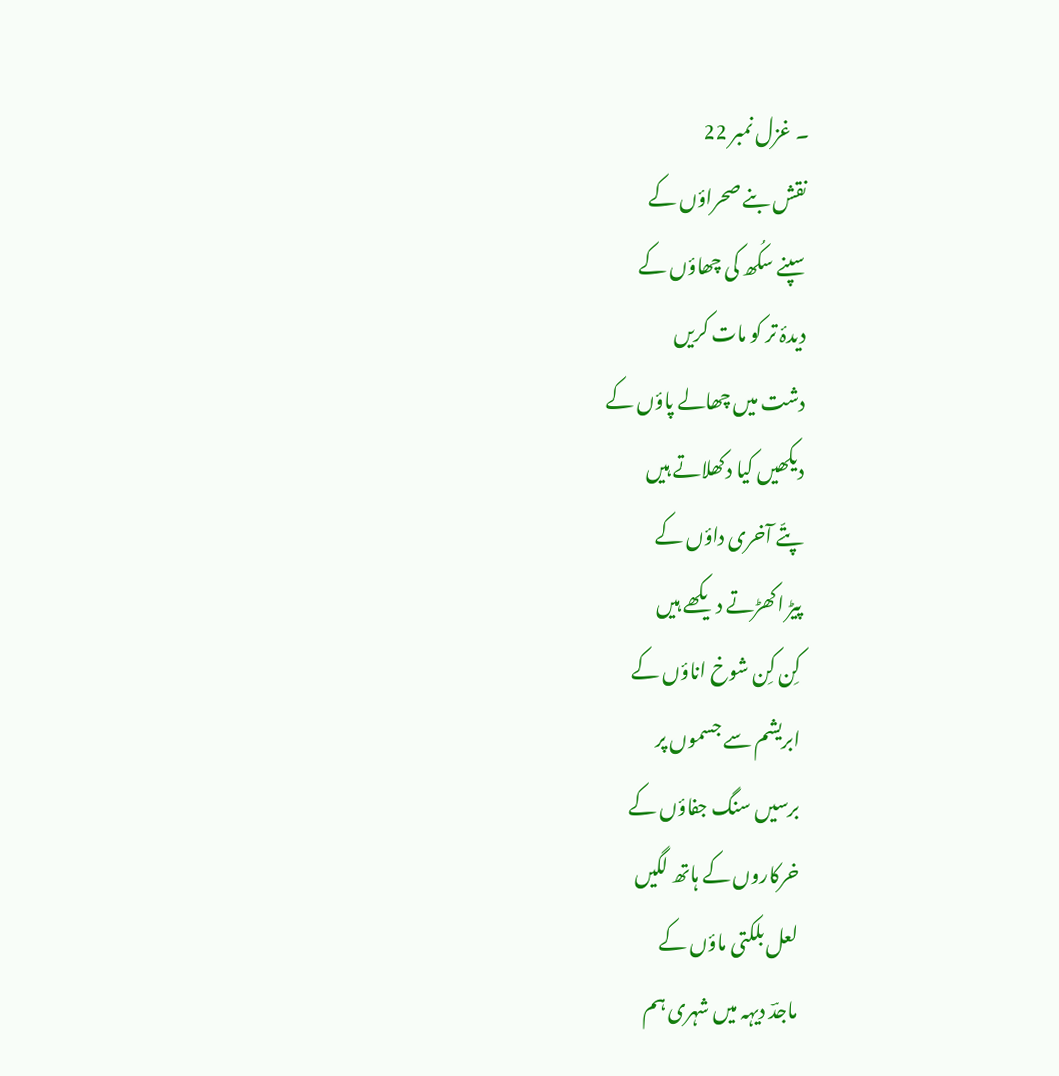۔ غزل نمبر 22
نقش بنے صحراؤں کے
سپنے سکُھ کی چھاؤں کے
دیدۂ تر کو مات کریں
دشت میں چھالے پاؤں کے
دیکھیں کیا دکھلاتے ہیں
پتّے آخری داؤں کے
پیڑ اکھڑتے دیکھے ہیں
کِن کِن شوخ اناؤں کے
ابریشم سے جسموں پر
برسیں سنگ جفاؤں کے
خرکاروں کے ہاتھ لگیں
لعل بلکتی ماؤں کے
ماجدؔ دیہہ میں شہری ہم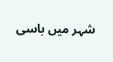شہر میں باسی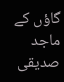گاؤں کے
ماجد صدیقی